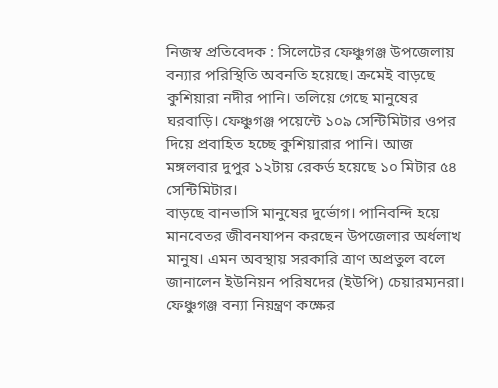নিজস্ব প্রতিবেদক : সিলেটের ফেঞ্চুগঞ্জ উপজেলায় বন্যার পরিস্থিতি অবনতি হয়েছে। ক্রমেই বাড়ছে কুশিয়ারা নদীর পানি। তলিয়ে গেছে মানুষের ঘরবাড়ি। ফেঞ্চুগঞ্জ পয়েন্টে ১০৯ সেন্টিমিটার ওপর দিয়ে প্রবাহিত হচ্ছে কুশিয়ারার পানি। আজ মঙ্গলবার দুপুর ১২টায় রেকর্ড হয়েছে ১০ মিটার ৫৪ সেন্টিমিটার।
বাড়ছে বানভাসি মানুষের দুর্ভোগ। পানিবন্দি হয়ে মানবেতর জীবনযাপন করছেন উপজেলার অর্ধলাখ মানুষ। এমন অবস্থায় সরকারি ত্রাণ অপ্রতুল বলে জানালেন ইউনিয়ন পরিষদের (ইউপি) চেয়ারম্যনরা।
ফেঞ্চুগঞ্জ বন্যা নিয়ন্ত্রণ কক্ষের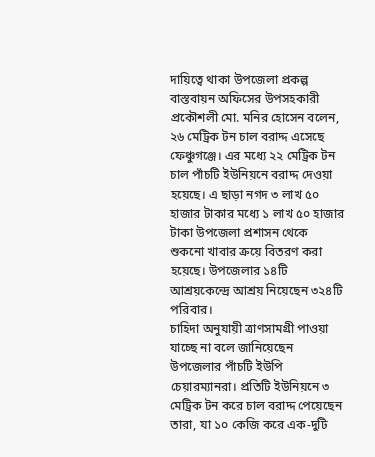দায়িত্বে থাকা উপজেলা প্রকল্প বাস্তবায়ন অফিসের উপসহকারী প্রকৌশলী মো. মনির হোসেন বলেন, ২৬ মেট্রিক টন চাল বরাদ্দ এসেছে ফেঞ্চুগঞ্জে। এর মধ্যে ২২ মেট্রিক টন চাল পাঁচটি ইউনিয়নে বরাদ্দ দেওয়া হয়েছে। এ ছাড়া নগদ ৩ লাখ ৫০ হাজার টাকার মধ্যে ১ লাখ ৫০ হাজার টাকা উপজেলা প্রশাসন থেকে শুকনো খাবার ক্রয়ে বিতরণ করা হয়েছে। উপজেলার ১৪টি আশ্রয়কেন্দ্রে আশ্রয় নিয়েছেন ৩২৪টি পরিবার।
চাহিদা অনুযায়ী ত্রাণসামগ্রী পাওয়া যাচ্ছে না বলে জানিয়েছেন উপজেলার পাঁচটি ইউপি চেয়ারম্যানরা। প্রতিটি ইউনিয়নে ৩ মেট্রিক টন করে চাল বরাদ্দ পেয়েছেন তারা, যা ১০ কেজি করে এক-দুটি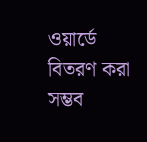ওয়ার্ডে বিতরণ করা সম্ভব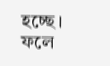হচ্ছে। ফলে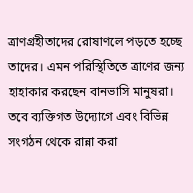ত্রাণগ্রহীতাদের রোষাণলে পড়তে হচ্ছে তাদের। এমন পরিস্থিতিতে ত্রাণের জন্য হাহাকার করছেন বানভাসি মানুষরা। তবে ব্যক্তিগত উদ্যোগে এবং বিভিন্ন সংগঠন থেকে রান্না করা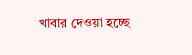খাবার দেওয়া হচ্ছে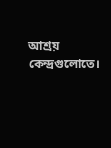আশ্রয় কেন্দ্রগুলোতে।